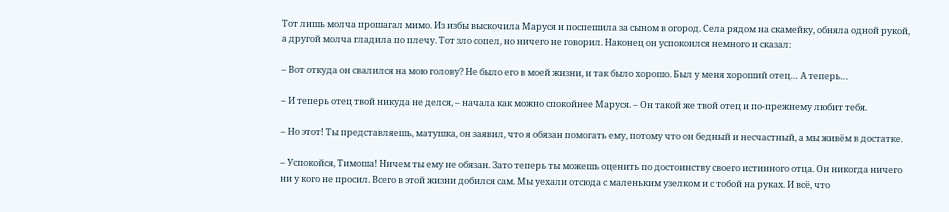Тот лишь молча прошагал мимо. Из избы выскочила Маруся и поспешила за сыном в огород. Села рядом на скамейку, обняла одной рукой, а другой молча гладила по плечу. Тот зло сопел, но ничего не говорил. Наконец он успокоился немного и сказал:

– Вот откуда он свалился на мою голову? Не было его в моей жизни, и так было хорошо. Был у меня хороший отец… А теперь…

– И теперь отец твой никуда не делся, – начала как можно спокойнее Маруся. – Он такой же твой отец и по-прежнему любит тебя.

– Но этот! Ты представляешь, матушка, он заявил, что я обязан помогать ему, потому что он бедный и несчастный, а мы живём в достатке.

– Успокойся, Тимоша! Ничем ты ему не обязан. Зато теперь ты можешь оценить по достоинству своего истинного отца. Он никогда ничего ни у кого не просил. Всего в этой жизни добился сам. Мы уехали отсюда с маленьким узелком и с тобой на руках. И всё, что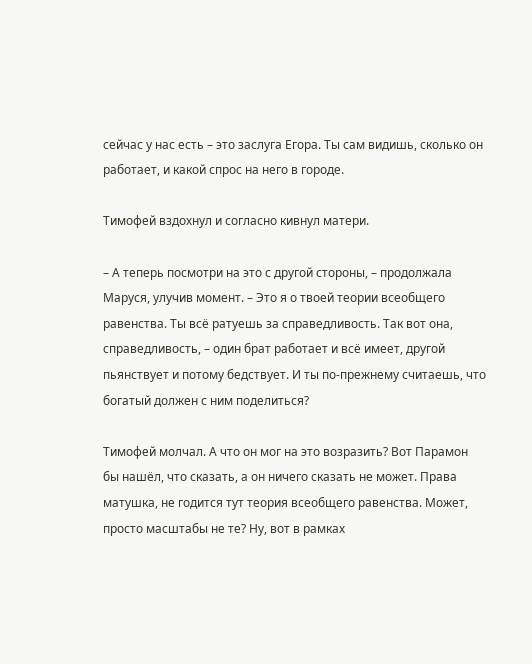сейчас у нас есть – это заслуга Егора. Ты сам видишь, сколько он работает, и какой спрос на него в городе.

Тимофей вздохнул и согласно кивнул матери.

– А теперь посмотри на это с другой стороны, – продолжала Маруся, улучив момент. – Это я о твоей теории всеобщего равенства. Ты всё ратуешь за справедливость. Так вот она, справедливость, – один брат работает и всё имеет, другой пьянствует и потому бедствует. И ты по-прежнему считаешь, что богатый должен с ним поделиться?

Тимофей молчал. А что он мог на это возразить? Вот Парамон бы нашёл, что сказать, а он ничего сказать не может. Права матушка, не годится тут теория всеобщего равенства. Может, просто масштабы не те? Ну, вот в рамках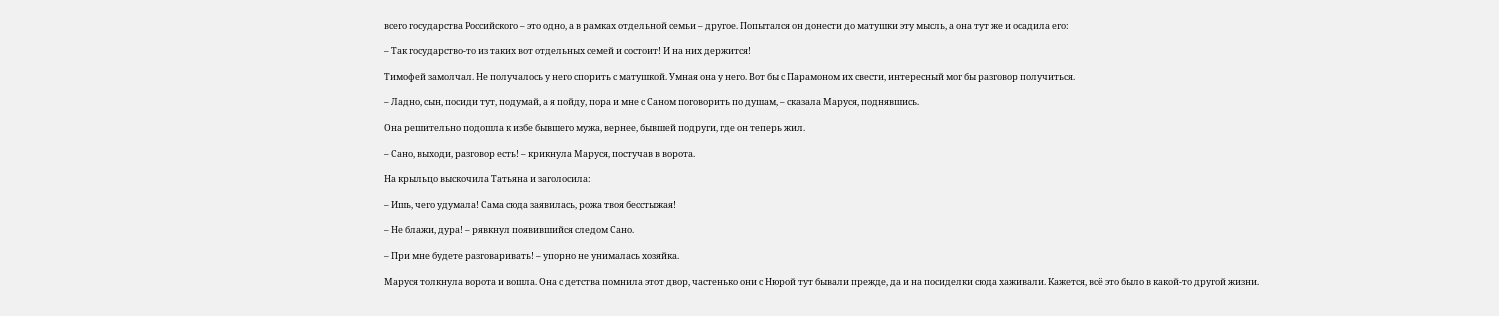всего государства Российского – это одно, а в рамках отдельной семьи – другое. Попытался он донести до матушки эту мысль, а она тут же и осадила его:

– Так государство-то из таких вот отдельных семей и состоит! И на них держится!

Тимофей замолчал. Не получалось у него спорить с матушкой. Умная она у него. Вот бы с Парамоном их свести, интересный мог бы разговор получиться.

– Ладно, сын, посиди тут, подумай, а я пойду, пора и мне с Саном поговорить по душам, – сказала Маруся, поднявшись.

Она решительно подошла к избе бывшего мужа, вернее, бывшей подруги, где он теперь жил.

– Сано, выходи, разговор есть! – крикнула Маруся, постучав в ворота.

На крыльцо выскочила Татьяна и заголосила:

– Ишь, чего удумала! Сама сюда заявилась, рожа твоя бесстыжая!

– Не блажи, дура! – рявкнул появившийся следом Сано.

– При мне будете разговаривать! – упорно не унималась хозяйка.

Маруся толкнула ворота и вошла. Она с детства помнила этот двор, частенько они с Нюрой тут бывали прежде, да и на посиделки сюда хаживали. Кажется, всё это было в какой-то другой жизни.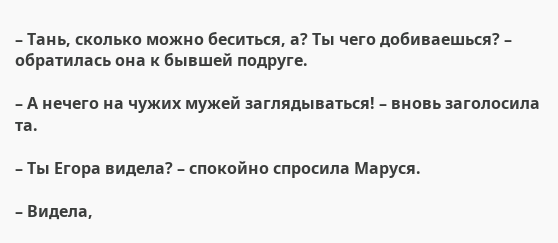– Тань, сколько можно беситься, а? Ты чего добиваешься? – обратилась она к бывшей подруге.

– А нечего на чужих мужей заглядываться! – вновь заголосила та.

– Ты Егора видела? – спокойно спросила Маруся.

– Видела,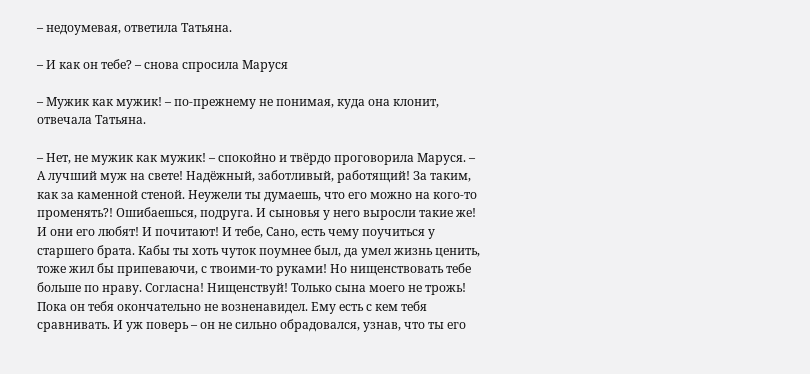– недоумевая, ответила Татьяна.

– И как он тебе? – снова спросила Маруся

– Мужик как мужик! – по-прежнему не понимая, куда она клонит, отвечала Татьяна.

– Нет, не мужик как мужик! – спокойно и твёрдо проговорила Маруся. – А лучший муж на свете! Надёжный, заботливый, работящий! За таким, как за каменной стеной. Неужели ты думаешь, что его можно на кого-то променять?! Ошибаешься, подруга. И сыновья у него выросли такие же! И они его любят! И почитают! И тебе, Сано, есть чему поучиться у старшего брата. Кабы ты хоть чуток поумнее был, да умел жизнь ценить, тоже жил бы припеваючи, с твоими-то руками! Но нищенствовать тебе больше по нраву. Согласна! Нищенствуй! Только сына моего не трожь! Пока он тебя окончательно не возненавидел. Ему есть с кем тебя сравнивать. И уж поверь – он не сильно обрадовался, узнав, что ты его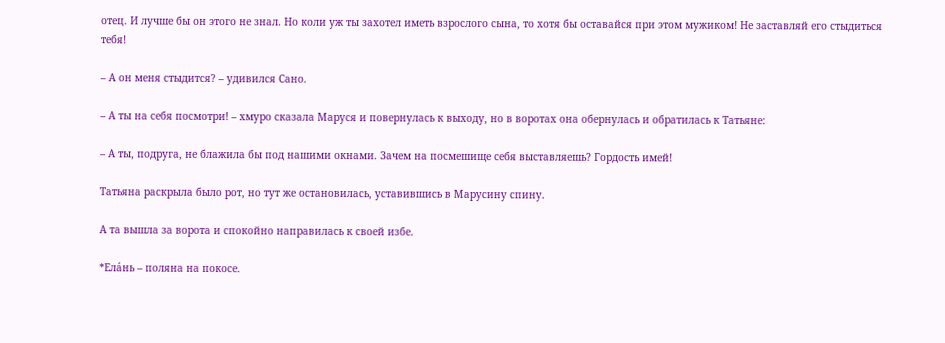отец. И лучше бы он этого не знал. Но коли уж ты захотел иметь взрослого сына, то хотя бы оставайся при этом мужиком! Не заставляй его стыдиться тебя!

– А он меня стыдится? – удивился Сано.

– А ты на себя посмотри! – хмуро сказала Маруся и повернулась к выходу, но в воротах она обернулась и обратилась к Татьяне:

– А ты, подруга, не блажила бы под нашими окнами. Зачем на посмешище себя выставляешь? Гордость имей!

Татьяна раскрыла было рот, но тут же остановилась, уставившись в Марусину спину.

А та вышла за ворота и спокойно направилась к своей избе.

*Ела́нь – поляна на покосе.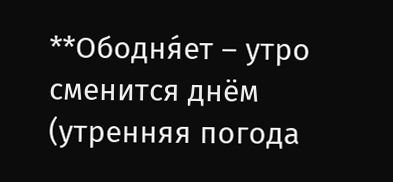**Ободня́ет – утро сменится днём (утренняя погода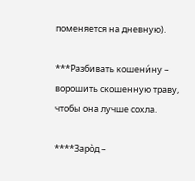поменяется на дневную).

***Разбивать кошени́ну – ворошить скошенную траву, чтобы она лучше сохла.

****Заро̀д –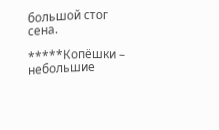большой стог сена.

*****Копёшки – небольшие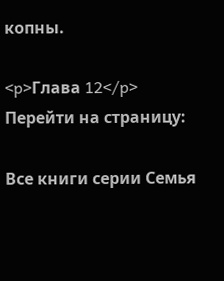копны.

<p>Глава 12</p>
Перейти на страницу:

Все книги серии Семья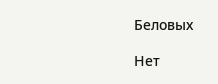Беловых

Нет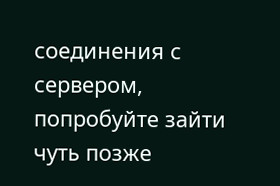соединения с сервером, попробуйте зайти чуть позже